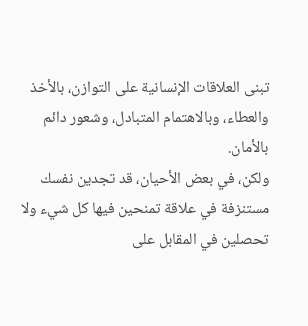تبنى العلاقات الإنسانية على التوازن، بالأخذ والعطاء، وبالاهتمام المتبادل، وشعور دائم بالأمان.
ولكن، في بعض الأحيان، قد تجدين نفسك مستنزفة في علاقة تمنحين فيها كل شيء ولا تحصلين في المقابل على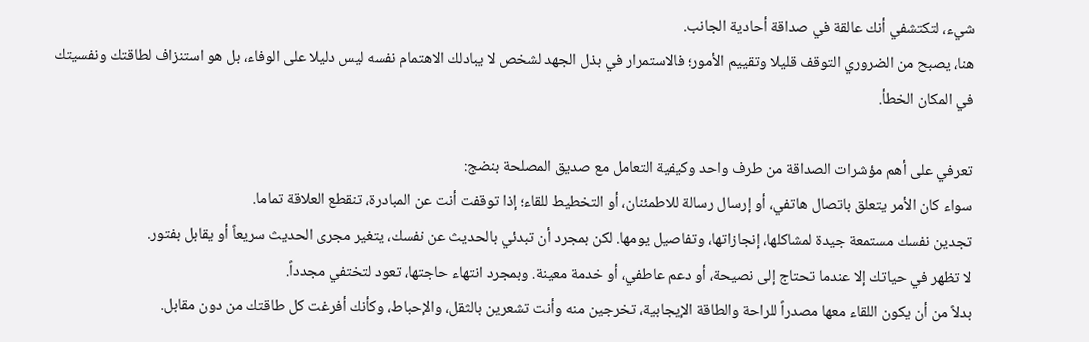شيء، لتكتشفي أنك عالقة في صداقة أحادية الجانب.
هنا، يصبح من الضروري التوقف قليلا وتقييم الأمور؛ فالاستمرار في بذل الجهد لشخص لا يبادلك الاهتمام نفسه ليس دليلا على الوفاء، بل هو استنزاف لطاقتك ونفسيتك في المكان الخطأ.

تعرفي على أهم مؤشرات الصداقة من طرف واحد وكيفية التعامل مع صديق المصلحة بنضج:
سواء كان الأمر يتعلق باتصال هاتفي، أو إرسال رسالة للاطمئنان، أو التخطيط للقاء؛ إذا توقفت أنت عن المبادرة، تنقطع العلاقة تماما.
تجدين نفسك مستمعة جيدة لمشاكلها، إنجازاتها، وتفاصيل يومها. لكن بمجرد أن تبدئي بالحديث عن نفسك، يتغير مجرى الحديث سريعاً أو يقابل بفتور.
لا تظهر في حياتك إلا عندما تحتاج إلى نصيحة، أو دعم عاطفي، أو خدمة معينة. وبمجرد انتهاء حاجتها، تعود لتختفي مجدداً.
بدلاً من أن يكون اللقاء معها مصدراً للراحة والطاقة الإيجابية، تخرجين منه وأنت تشعرين بالثقل، والإحباط، وكأنك أفرغت كل طاقتك من دون مقابل.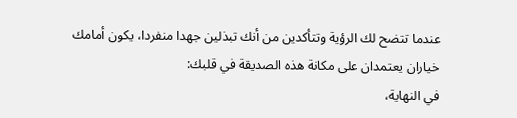عندما تتضح لك الرؤية وتتأكدين من أنك تبذلين جهدا منفردا، يكون أمامك خياران يعتمدان على مكانة هذه الصديقة في قلبك:
في النهاية،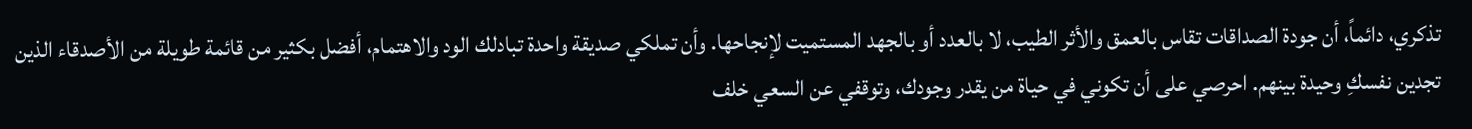تذكري، دائماً، أن جودة الصداقات تقاس بالعمق والأثر الطيب، لا بالعدد أو بالجهد المستميت لإنجاحها. وأن تملكي صديقة واحدة تبادلك الود والاهتمام، أفضل بكثير من قائمة طويلة من الأصدقاء الذين تجدين نفسكِ وحيدة بينهم. احرصي على أن تكوني في حياة من يقدر وجودك، وتوقفي عن السعي خلف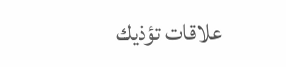علاقات تؤذيك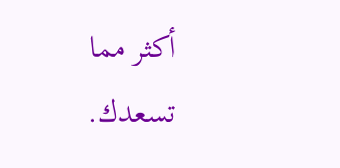أكثر مما تسعدك.